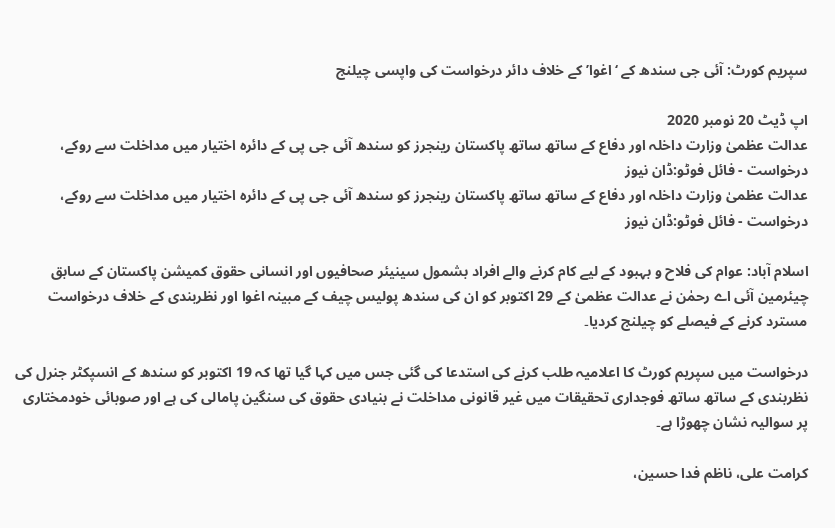سپریم کورٹ: آئی جی سندھ کے ‘اغوا’ کے خلاف دائر درخواست کی واپسی چیلنج

اپ ڈیٹ 20 نومبر 2020
عدالت عظمیٰ وزارت داخلہ اور دفاع کے ساتھ ساتھ پاکستان رینجرز کو سندھ آئی جی پی کے دائرہ اختیار میں مداخلت سے روکے، درخواست - فائل فوٹو:ڈان نیوز
عدالت عظمیٰ وزارت داخلہ اور دفاع کے ساتھ ساتھ پاکستان رینجرز کو سندھ آئی جی پی کے دائرہ اختیار میں مداخلت سے روکے، درخواست - فائل فوٹو:ڈان نیوز

اسلام آباد: عوام کی فلاح و بہبود کے لیے کام کرنے والے افراد بشمول سینیئر صحافیوں اور انسانی حقوق کمیشن پاکستان کے سابق چیئرمین آئی اے رحمٰن نے عدالت عظمیٰ کے 29 اکتوبر کو ان کی سندھ پولیس چیف کے مبینہ اغوا اور نظربندی کے خلاف درخواست مسترد کرنے کے فیصلے کو چیلنج کردیا۔

درخواست میں سپریم کورٹ کا اعلامیہ طلب کرنے کی استدعا کی گئی جس میں کہا گیا تھا کہ 19 اکتوبر کو سندھ کے انسپکٹر جنرل کی نظربندی کے ساتھ ساتھ فوجداری تحقیقات میں غیر قانونی مداخلت نے بنیادی حقوق کی سنگین پامالی کی ہے اور صوبائی خودمختاری پر سوالیہ نشان چھوڑا ہے۔

کرامت علی، ناظم فدا حسین،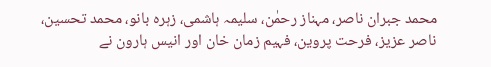محمد جبران ناصر، مہناز رحمٰن، سلیمہ ہاشمی، زہرہ بانو، محمد تحسین، ناصر عزیز، فرحت پروین، فہیم زمان خان اور انیس ہارون نے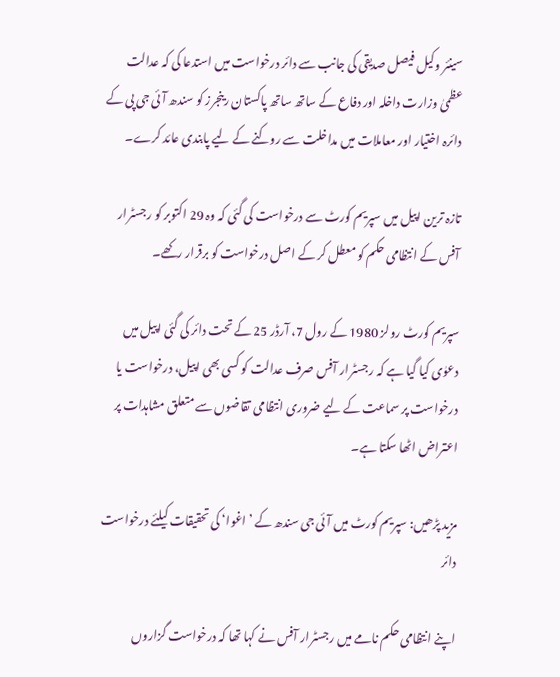سینئر وکیل فیصل صدیقی کی جانب سے دائر درخواست میں استدعا کی کہ عدالت عظمیٰ وزارت داخلہ اور دفاع کے ساتھ ساتھ پاکستان رینجرز کو سندھ آئی جی پی کے دائرہ اختیار اور معاملات میں مداخلت سے روکنے کے لیے پابندی عائد کرے۔

تازہ ترین اپیل میں سپریم کورٹ سے درخواست کی گئی کہ وہ 29 اکتوبر کو رجسٹرار آفس کے انتظامی حکم کو معطل کر کے اصل درخواست کو برقرار رکھے۔

سپریم کورٹ رولز 1980 کے رول 7، آرڈر 25 کے تحت دائر کی گئی اپیل میں دعوٰی کیا گیا ہے کہ رجسٹرار آفس صرف عدالت کو کسی بھی اپیل، درخواست یا درخواست پر سماعت کے لیے ضروری انتظامی تقاضوں سے متعلق مشاہدات پر اعتراض اٹھا سکتا ہے۔

مزید پڑھیں: سپریم کورٹ میں آئی جی سندھ کے ’اغوا‘ کی تحقیقات کیلئے درخواست دائر

اپنے انتظامی حکم نامے میں رجسٹرار آفس نے کہا تھا کہ درخواست گزاروں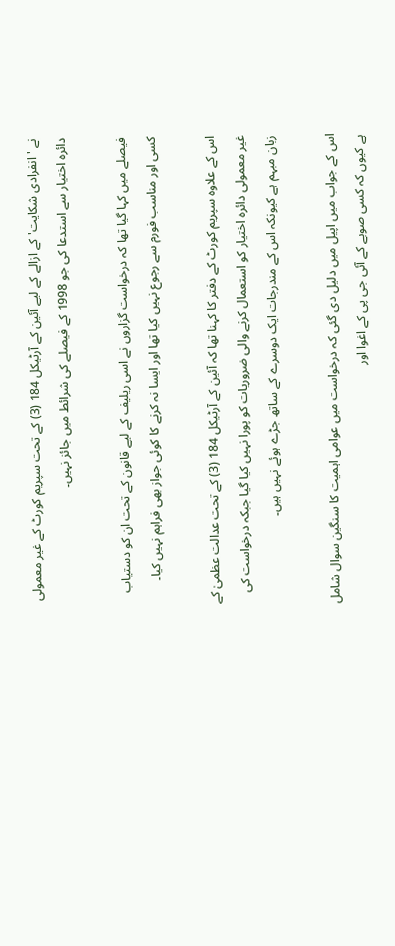نے 'انفرادی شکایت' کے ازالے کے لیے آئین کے آرٹیکل 184 (3) کے تحت سپریم کورٹ کے غیر معمولی دائرہ اختیار سے استدعا کی جو 1998 کے فیصلے کی شرائط میں جائز نہیں۔

فیصلے میں کہا گیا تھا کہ درخواست گزاروں نے اسی ریلیف کے لیے قانون کے تحت ان کو دستیاب کسی اور مناسب فورم سے رجوع نہیں کیا تھا اور ایسا نہ کرنے کا کوئی جواز بھی فراہم نہیں کیا۔

اس کے علاوہ سپریم کورٹ کے دفتر کا کہنا تھا کہ آئین کے آرٹیکل 184 (3) کے تحت عدالت عظمیٰ کے غیر معمولی دائرہ اختیار کو استعمال کرنے والی ضروریات کو پورا نہیں کیا گیا جبکہ درخواست کی زبان مبہم ہے کیونکہ اس کے مندرجات ایک دوسرے کے ساتھ جڑے ہوئے نہیں ہیں۔

اس کے جواب میں اپیل میں دلیل دی گئی کہ درخواست میں عوامی اہمیت کا سنگین سوال شامل ہے کیوں کہ کسی صوبے کے آئی جی پی کے اغوا اور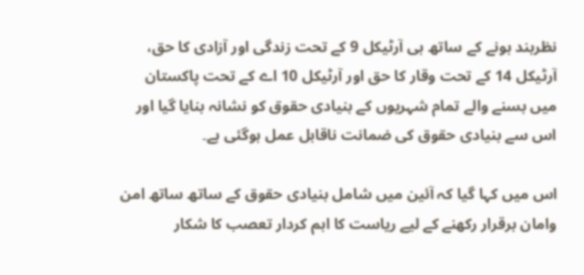نظربند ہونے کے ساتھ ہی آرٹیکل 9 کے تحت زندگی اور آزادی کا حق، آرٹیکل 14 کے تحت وقار کا حق اور آرٹیکل 10 اے کے تحت پاکستان میں بسنے والے تمام شہریوں کے بنیادی حقوق کو نشانہ بنایا گیا اور اس سے بنیادی حقوق کی ضمانت ناقابل عمل ہوگئی ہے۔

اس میں کہا گیا کہ آئین میں شامل بنیادی حقوق کے ساتھ ساتھ امن وامان برقرار رکھنے کے لیے ریاست کا اہم کردار تعصب کا شکار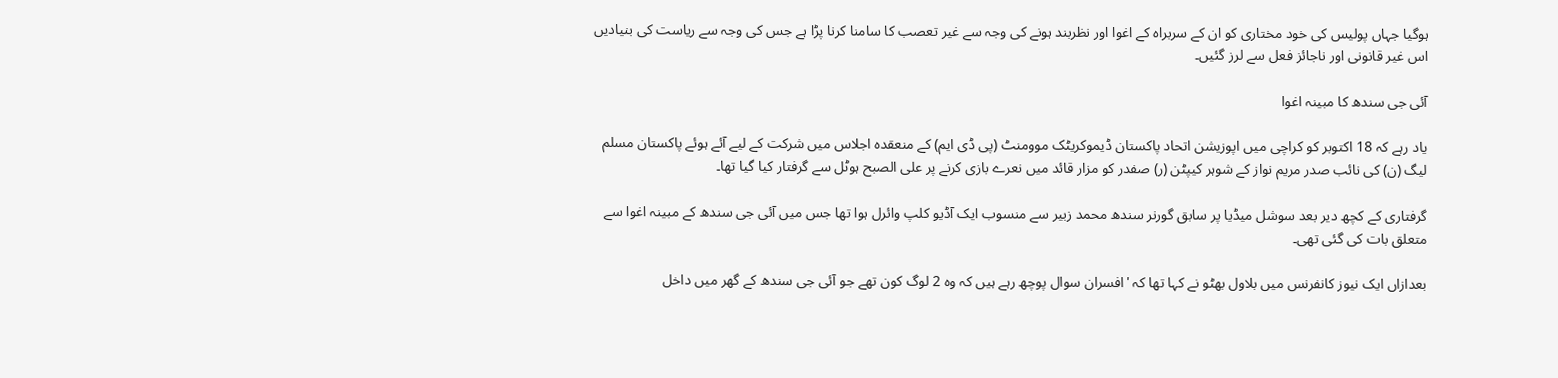ہوگیا جہاں پولیس کی خود مختاری کو ان کے سربراہ کے اغوا اور نظربند ہونے کی وجہ سے غیر تعصب کا سامنا کرنا پڑا ہے جس کی وجہ سے ریاست کی بنیادیں اس غیر قانونی اور ناجائز فعل سے لرز گئیں۔

آئی جی سندھ کا مبینہ اغوا

یاد رہے کہ 18 اکتوبر کو کراچی میں اپوزیشن اتحاد پاکستان ڈیموکریٹک موومنٹ (پی ڈی ایم) کے منعقدہ اجلاس میں شرکت کے لیے آئے ہوئے پاکستان مسلم لیگ (ن) کی نائب صدر مریم نواز کے شوہر کیپٹن (ر) صفدر کو مزار قائد میں نعرے بازی کرنے پر علی الصبح ہوٹل سے گرفتار کیا گیا تھا۔

گرفتاری کے کچھ دیر بعد سوشل میڈیا پر سابق گورنر سندھ محمد زبیر سے منسوب ایک آڈیو کلپ وائرل ہوا تھا جس میں آئی جی سندھ کے مبینہ اغوا سے متعلق بات کی گئی تھی۔

بعدازاں ایک نیوز کانفرنس میں بلاول بھٹو نے کہا تھا کہ 'افسران سوال پوچھ رہے ہیں کہ وہ 2 لوگ کون تھے جو آئی جی سندھ کے گھر میں داخل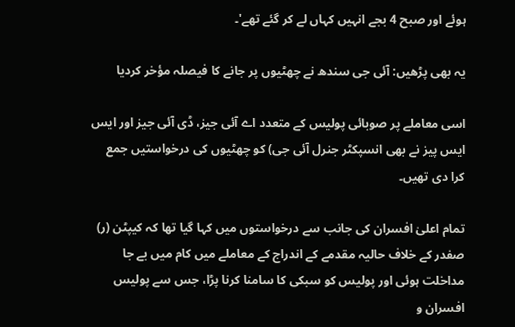ہوئے اور صبح 4 بجے انہیں کہاں لے کر گئے تھے'۔

یہ بھی پڑھیں: آئی جی سندھ نے چھٹیوں پر جانے کا فیصلہ مؤخر کردیا

اسی معاملے پر صوبائی پولیس کے متعدد اے آئی جیز، ڈی آئی جیز اور ایس ایس پیز نے بھی انسپکٹر جنرل آئی جی) کو چھٹیوں کی درخواستیں جمع کرا دی تھیں۔

تمام اعلیٰ افسران کی جانب سے درخواستوں میں کہا گیا تھا کہ کیپٹن (ر) صفدر کے خلاف حالیہ مقدمے کے اندراج کے معاملے میں کام میں بے جا مداخلت ہوئی اور پولیس کو سبکی کا سامنا کرنا پڑا، جس سے پولیس افسران و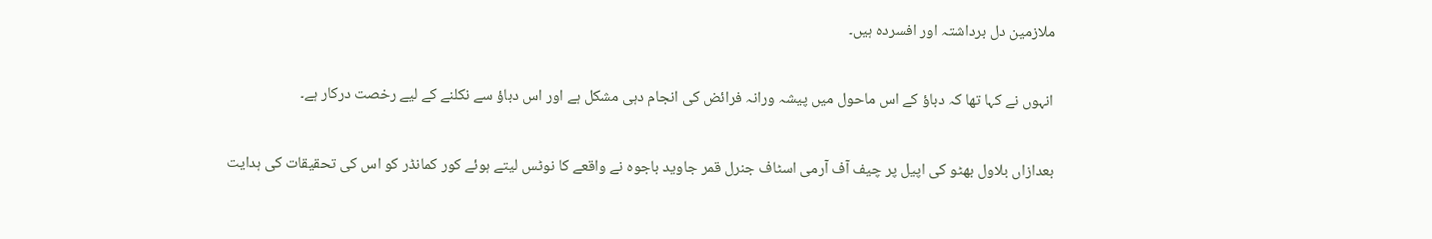ملازمین دل برداشتہ اور افسردہ ہیں۔

انہوں نے کہا تھا کہ دباؤ کے اس ماحول میں پیشہ ورانہ فرائض کی انجام دہی مشکل ہے اور اس دباؤ سے نکلنے کے لیے رخصت درکار ہے۔

بعدازاں بلاول بھٹو کی اپیل پر چیف آف آرمی اسٹاف جنرل قمر جاوید باجوہ نے واقعے کا نوٹس لیتے ہوئے کور کمانڈر کو اس کی تحقیقات کی ہدایت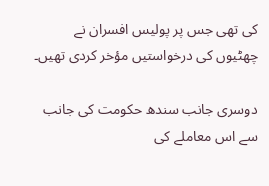کی تھی جس پر پولیس افسران نے چھٹیوں کی درخواستیں مؤخر کردی تھیں۔

دوسری جانب سندھ حکومت کی جانب سے اس معاملے کی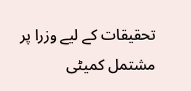تحقیقات کے لیے وزرا پر مشتمل کمیٹی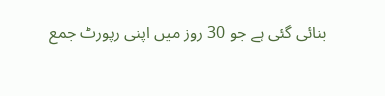بنائی گئی ہے جو 30 روز میں اپنی رپورٹ جمع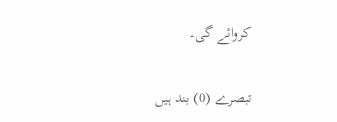کروائے گی۔

تبصرے (0) بند ہیں